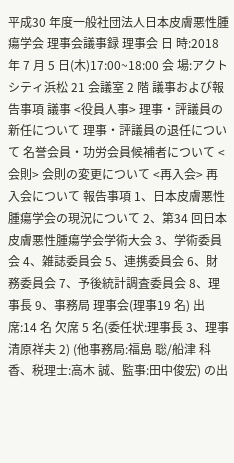平成30 年度一般社団法人日本皮膚悪性腫瘍学会 理事会議事録 理事会 日 時:2018 年 7 月 5 日(木)17:00~18:00 会 場:アクトシティ浜松 21 会議室 2 階 議事および報告事項 議事 <役員人事> 理事・評議員の新任について 理事・評議員の退任について 名誉会員・功労会員候補者について <会則> 会則の変更について <再入会> 再入会について 報告事項 1、日本皮膚悪性腫瘍学会の現況について 2、第34 回日本皮膚悪性腫瘍学会学術大会 3、学術委員会 4、雑誌委員会 5、連携委員会 6、財務委員会 7、予後統計調査委員会 8、理事長 9、事務局 理事会(理事19 名) 出席:14 名 欠席 5 名(委任状:理事長 3、理事清原祥夫 2) (他事務局:福島 聡/船津 科香、税理士:高木 誠、監事:田中俊宏) の出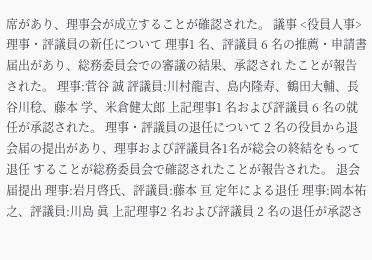席があり、理事会が成立することが確認された。 議事 <役員人事>
理事・評議員の新任について 理事1 名、評議員 6 名の推薦・申請書届出があり、総務委員会での審議の結果、承認され たことが報告された。 理事:菅谷 誠 評議員:川村龍吉、島内隆寿、鶴田大輔、長谷川稔、藤本 学、米倉健太郎 上記理事1 名および評議員 6 名の就任が承認された。 理事・評議員の退任について 2 名の役員から退会届の提出があり、理事および評議員各1名が総会の終結をもって退任 することが総務委員会で確認されたことが報告された。 退会届提出 理事:岩月啓氏、評議員:藤本 亘 定年による退任 理事:岡本祐之、評議員:川島 眞 上記理事2 名および評議員 2 名の退任が承認さ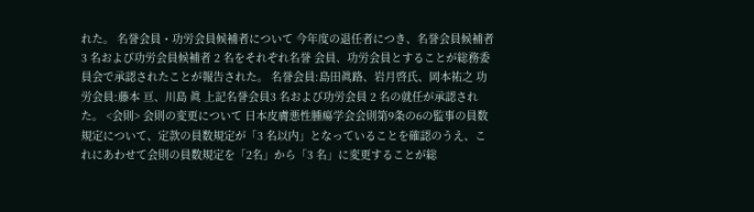れた。 名誉会員・功労会員候補者について 今年度の退任者につき、名誉会員候補者3 名および功労会員候補者 2 名をそれぞれ名誉 会員、功労会員とすることが総務委員会で承認されたことが報告された。 名誉会員:島田眞路、岩月啓氏、岡本祐之 功労会員:藤本 亘、川島 眞 上記名誉会員3 名および功労会員 2 名の就任が承認された。 <会則> 会則の変更について 日本皮膚悪性腫瘍学会会則第9条の6の監事の員数規定について、定款の員数規定が「3 名以内」となっていることを確認のうえ、これにあわせて会則の員数規定を「2名」から「3 名」に変更することが総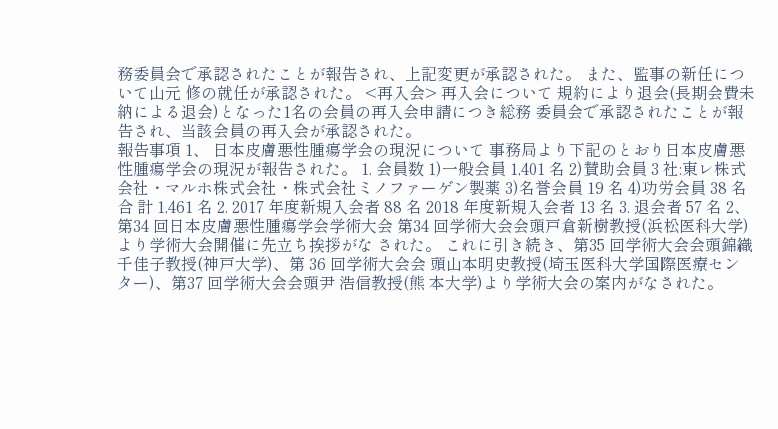務委員会で承認されたことが報告され、上記変更が承認された。 また、監事の新任について山元 修の就任が承認された。 <再入会> 再入会について 規約により退会(長期会費未納による退会)となった1名の会員の再入会申請につき総務 委員会で承認されたことが報告され、当該会員の再入会が承認された。
報告事項 1、 日本皮膚悪性腫瘍学会の現況について 事務局より下記のとおり日本皮膚悪性腫瘍学会の現況が報告された。 1. 会員数 1)一般会員 1,401 名 2)賛助会員 3 社:東レ株式会社・マルホ株式会社・株式会社ミノファーゲン製薬 3)名誉会員 19 名 4)功労会員 38 名 合 計 1,461 名 2. 2017 年度新規入会者 88 名 2018 年度新規入会者 13 名 3. 退会者 57 名 2、 第34 回日本皮膚悪性腫瘍学会学術大会 第34 回学術大会会頭戸倉新樹教授(浜松医科大学)より学術大会開催に先立ち挨拶がな された。 これに引き続き、第35 回学術大会会頭錦織千佳子教授(神戸大学)、第 36 回学術大会会 頭山本明史教授(埼玉医科大学国際医療センター)、第37 回学術大会会頭尹 浩信教授(熊 本大学)より学術大会の案内がなされた。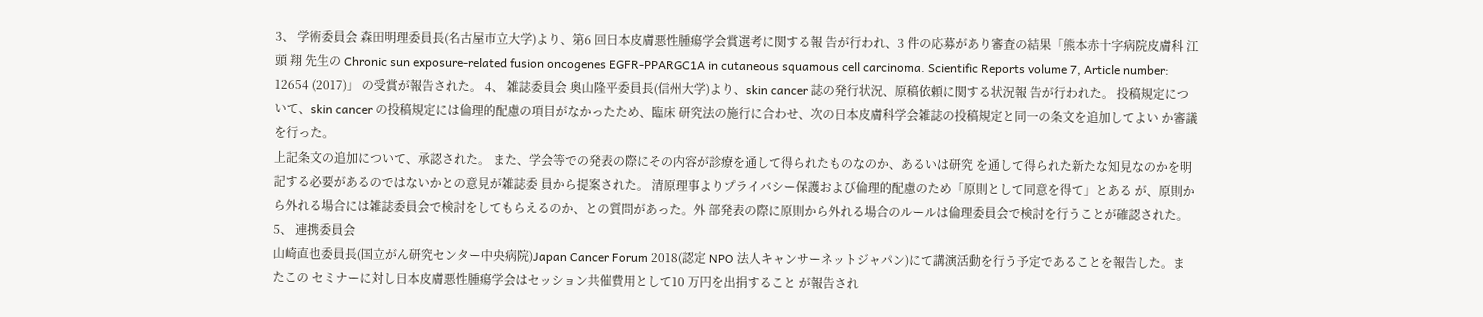3、 学術委員会 森田明理委員長(名古屋市立大学)より、第6 回日本皮膚悪性腫瘍学会賞選考に関する報 告が行われ、3 件の応募があり審査の結果「熊本赤十字病院皮膚科 江頭 翔 先生の Chronic sun exposure-related fusion oncogenes EGFR-PPARGC1A in cutaneous squamous cell carcinoma. Scientific Reports volume 7, Article number: 12654 (2017)」 の受賞が報告された。 4、 雑誌委員会 奥山隆平委員長(信州大学)より、skin cancer 誌の発行状況、原稿依頼に関する状況報 告が行われた。 投稿規定について、skin cancer の投稿規定には倫理的配慮の項目がなかったため、臨床 研究法の施行に合わせ、次の日本皮膚科学会雑誌の投稿規定と同一の条文を追加してよい か審議を行った。
上記条文の追加について、承認された。 また、学会等での発表の際にその内容が診療を通して得られたものなのか、あるいは研究 を通して得られた新たな知見なのかを明記する必要があるのではないかとの意見が雑誌委 員から提案された。 清原理事よりプライバシー保護および倫理的配慮のため「原則として同意を得て」とある が、原則から外れる場合には雑誌委員会で検討をしてもらえるのか、との質問があった。外 部発表の際に原則から外れる場合のルールは倫理委員会で検討を行うことが確認された。 5、 連携委員会
山崎直也委員長(国立がん研究センター中央病院)Japan Cancer Forum 2018(認定 NPO 法人キャンサーネットジャパン)にて講演活動を行う予定であることを報告した。またこの セミナーに対し日本皮膚悪性腫瘍学会はセッション共催費用として10 万円を出捐すること が報告され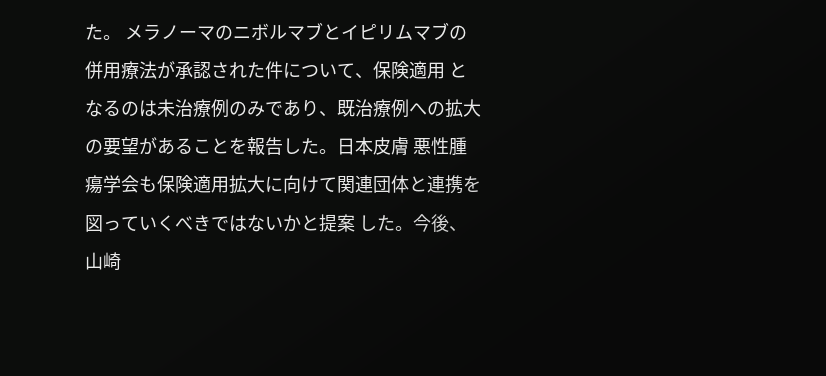た。 メラノーマのニボルマブとイピリムマブの併用療法が承認された件について、保険適用 となるのは未治療例のみであり、既治療例への拡大の要望があることを報告した。日本皮膚 悪性腫瘍学会も保険適用拡大に向けて関連団体と連携を図っていくべきではないかと提案 した。今後、山崎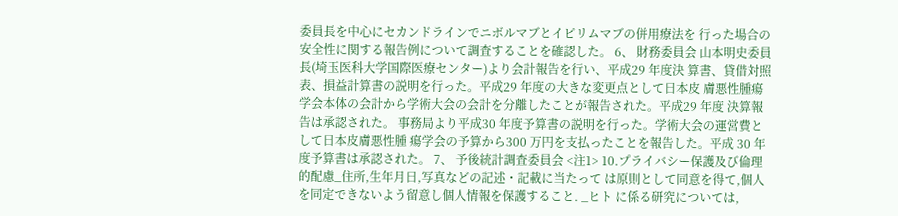委員長を中心にセカンドラインでニボルマブとイピリムマブの併用療法を 行った場合の安全性に関する報告例について調査することを確認した。 6、 財務委員会 山本明史委員長(埼玉医科大学国際医療センター)より会計報告を行い、平成29 年度決 算書、貸借対照表、損益計算書の説明を行った。平成29 年度の大きな変更点として日本皮 膚悪性腫瘍学会本体の会計から学術大会の会計を分離したことが報告された。平成29 年度 決算報告は承認された。 事務局より平成30 年度予算書の説明を行った。学術大会の運営費として日本皮膚悪性腫 瘍学会の予算から300 万円を支払ったことを報告した。平成 30 年度予算書は承認された。 7、 予後統計調査委員会 <注1> 10.プライバシー保護及び倫理的配慮_住所,生年月日,写真などの記述・記載に当たって は原則として同意を得て,個人を同定できないよう留意し個人情報を保護すること. _ヒト に係る研究については,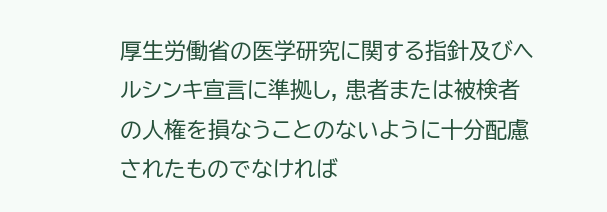厚生労働省の医学研究に関する指針及びヘルシンキ宣言に準拠し, 患者または被検者の人権を損なうことのないように十分配慮されたものでなければ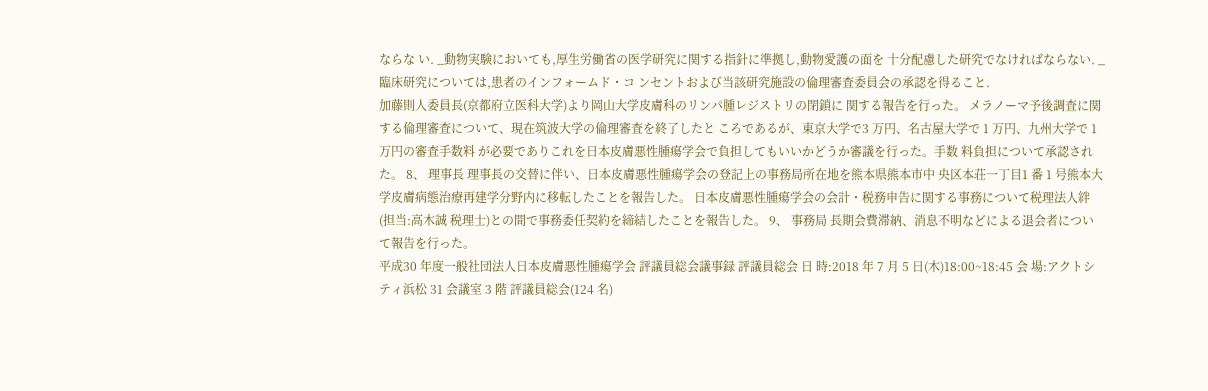ならな い. _動物実験においても,厚生労働省の医学研究に関する指針に準拠し,動物愛護の面を 十分配慮した研究でなければならない. _臨床研究については,患者のインフォームド・コ ンセントおよび当該研究施設の倫理審査委員会の承認を得ること.
加藤則人委員長(京都府立医科大学)より岡山大学皮膚科のリンパ腫レジストリの閉鎖に 関する報告を行った。 メラノーマ予後調査に関する倫理審査について、現在筑波大学の倫理審査を終了したと ころであるが、東京大学で3 万円、名古屋大学で 1 万円、九州大学で 1 万円の審査手数料 が必要でありこれを日本皮膚悪性腫瘍学会で負担してもいいかどうか審議を行った。手数 料負担について承認された。 8、 理事長 理事長の交替に伴い、日本皮膚悪性腫瘍学会の登記上の事務局所在地を熊本県熊本市中 央区本荘一丁目1 番 1 号熊本大学皮膚病態治療再建学分野内に移転したことを報告した。 日本皮膚悪性腫瘍学会の会計・税務申告に関する事務について税理法人絆(担当:高木誠 税理士)との間で事務委任契約を締結したことを報告した。 9、 事務局 長期会費滞納、消息不明などによる退会者について報告を行った。
平成30 年度一般社団法人日本皮膚悪性腫瘍学会 評議員総会議事録 評議員総会 日 時:2018 年 7 月 5 日(木)18:00~18:45 会 場:アクトシティ浜松 31 会議室 3 階 評議員総会(124 名)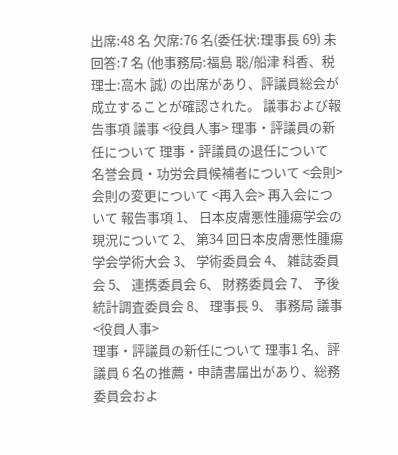出席:48 名 欠席:76 名(委任状:理事長 69) 未回答:7 名 (他事務局:福島 聡/船津 科香、税理士:高木 誠) の出席があり、評議員総会が成立することが確認された。 議事および報告事項 議事 <役員人事> 理事・評議員の新任について 理事・評議員の退任について 名誉会員・功労会員候補者について <会則> 会則の変更について <再入会> 再入会について 報告事項 1、 日本皮膚悪性腫瘍学会の現況について 2、 第34 回日本皮膚悪性腫瘍学会学術大会 3、 学術委員会 4、 雑誌委員会 5、 連携委員会 6、 財務委員会 7、 予後統計調査委員会 8、 理事長 9、 事務局 議事 <役員人事>
理事・評議員の新任について 理事1 名、評議員 6 名の推薦・申請書届出があり、総務委員会およ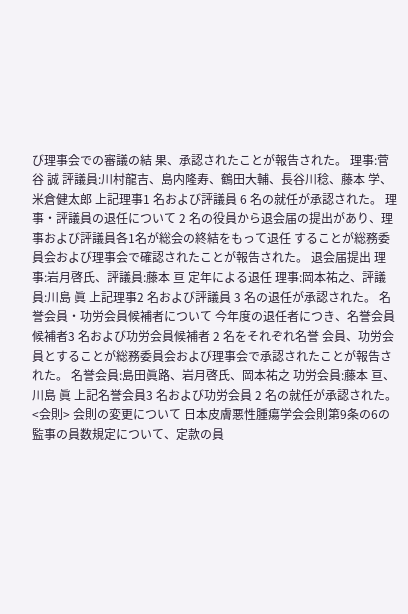び理事会での審議の結 果、承認されたことが報告された。 理事:菅谷 誠 評議員:川村龍吉、島内隆寿、鶴田大輔、長谷川稔、藤本 学、米倉健太郎 上記理事1 名および評議員 6 名の就任が承認された。 理事・評議員の退任について 2 名の役員から退会届の提出があり、理事および評議員各1名が総会の終結をもって退任 することが総務委員会および理事会で確認されたことが報告された。 退会届提出 理事:岩月啓氏、評議員:藤本 亘 定年による退任 理事:岡本祐之、評議員:川島 眞 上記理事2 名および評議員 3 名の退任が承認された。 名誉会員・功労会員候補者について 今年度の退任者につき、名誉会員候補者3 名および功労会員候補者 2 名をそれぞれ名誉 会員、功労会員とすることが総務委員会および理事会で承認されたことが報告された。 名誉会員:島田眞路、岩月啓氏、岡本祐之 功労会員:藤本 亘、川島 眞 上記名誉会員3 名および功労会員 2 名の就任が承認された。 <会則> 会則の変更について 日本皮膚悪性腫瘍学会会則第9条の6の監事の員数規定について、定款の員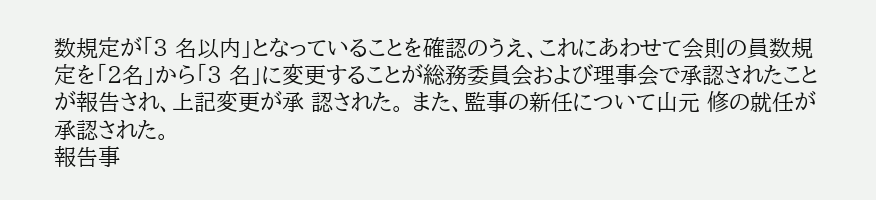数規定が「3 名以内」となっていることを確認のうえ、これにあわせて会則の員数規定を「2名」から「3 名」に変更することが総務委員会および理事会で承認されたことが報告され、上記変更が承 認された。 また、監事の新任について山元 修の就任が承認された。
報告事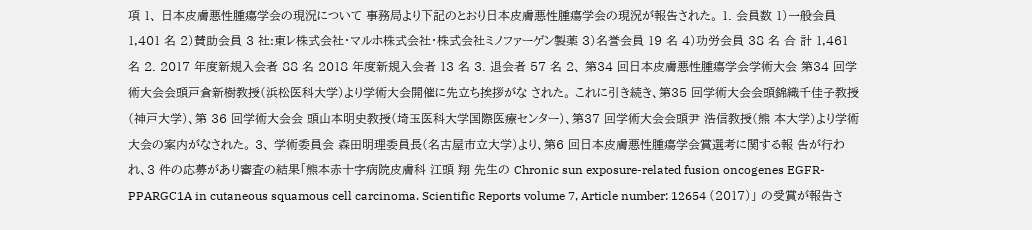項 1、 日本皮膚悪性腫瘍学会の現況について 事務局より下記のとおり日本皮膚悪性腫瘍学会の現況が報告された。 1. 会員数 1)一般会員 1,401 名 2)賛助会員 3 社:東レ株式会社・マルホ株式会社・株式会社ミノファーゲン製薬 3)名誉会員 19 名 4)功労会員 38 名 合 計 1,461 名 2. 2017 年度新規入会者 88 名 2018 年度新規入会者 13 名 3. 退会者 57 名 2、 第34 回日本皮膚悪性腫瘍学会学術大会 第34 回学術大会会頭戸倉新樹教授(浜松医科大学)より学術大会開催に先立ち挨拶がな された。 これに引き続き、第35 回学術大会会頭錦織千佳子教授(神戸大学)、第 36 回学術大会会 頭山本明史教授(埼玉医科大学国際医療センター)、第37 回学術大会会頭尹 浩信教授(熊 本大学)より学術大会の案内がなされた。 3、 学術委員会 森田明理委員長(名古屋市立大学)より、第6 回日本皮膚悪性腫瘍学会賞選考に関する報 告が行われ、3 件の応募があり審査の結果「熊本赤十字病院皮膚科 江頭 翔 先生の Chronic sun exposure-related fusion oncogenes EGFR-PPARGC1A in cutaneous squamous cell carcinoma. Scientific Reports volume 7, Article number: 12654 (2017)」 の受賞が報告さ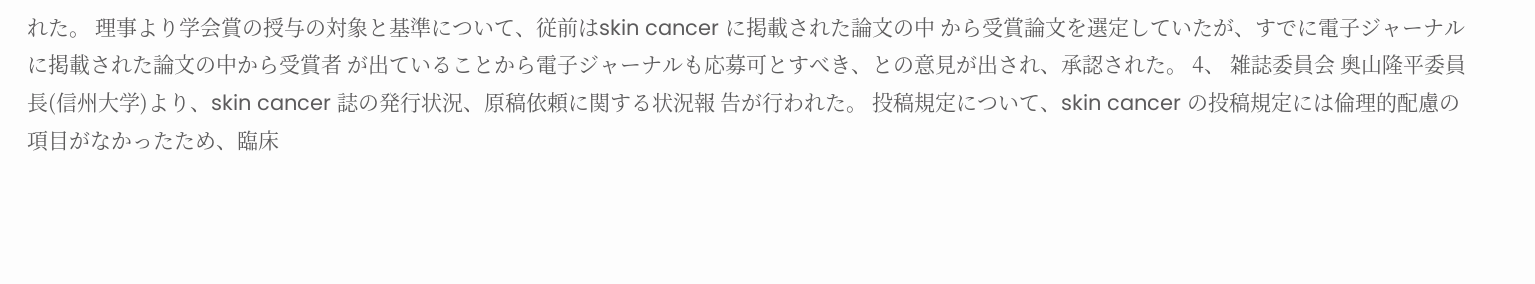れた。 理事より学会賞の授与の対象と基準について、従前はskin cancer に掲載された論文の中 から受賞論文を選定していたが、すでに電子ジャーナルに掲載された論文の中から受賞者 が出ていることから電子ジャーナルも応募可とすべき、との意見が出され、承認された。 4、 雑誌委員会 奥山隆平委員長(信州大学)より、skin cancer 誌の発行状況、原稿依頼に関する状況報 告が行われた。 投稿規定について、skin cancer の投稿規定には倫理的配慮の項目がなかったため、臨床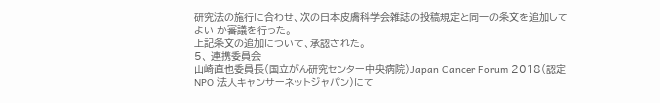研究法の施行に合わせ、次の日本皮膚科学会雑誌の投稿規定と同一の条文を追加してよい か審議を行った。
上記条文の追加について、承認された。
5、 連携委員会
山崎直也委員長(国立がん研究センター中央病院)Japan Cancer Forum 2018(認定 NPO 法人キャンサーネットジャパン)にて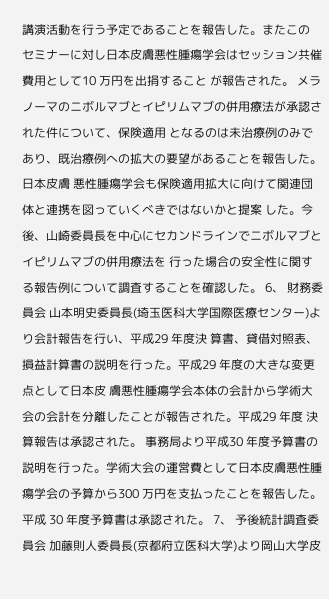講演活動を行う予定であることを報告した。またこの セミナーに対し日本皮膚悪性腫瘍学会はセッション共催費用として10 万円を出捐すること が報告された。 メラノーマのニボルマブとイピリムマブの併用療法が承認された件について、保険適用 となるのは未治療例のみであり、既治療例への拡大の要望があることを報告した。日本皮膚 悪性腫瘍学会も保険適用拡大に向けて関連団体と連携を図っていくべきではないかと提案 した。今後、山崎委員長を中心にセカンドラインでニボルマブとイピリムマブの併用療法を 行った場合の安全性に関する報告例について調査することを確認した。 6、 財務委員会 山本明史委員長(埼玉医科大学国際医療センター)より会計報告を行い、平成29 年度決 算書、貸借対照表、損益計算書の説明を行った。平成29 年度の大きな変更点として日本皮 膚悪性腫瘍学会本体の会計から学術大会の会計を分離したことが報告された。平成29 年度 決算報告は承認された。 事務局より平成30 年度予算書の説明を行った。学術大会の運営費として日本皮膚悪性腫 瘍学会の予算から300 万円を支払ったことを報告した。平成 30 年度予算書は承認された。 7、 予後統計調査委員会 加藤則人委員長(京都府立医科大学)より岡山大学皮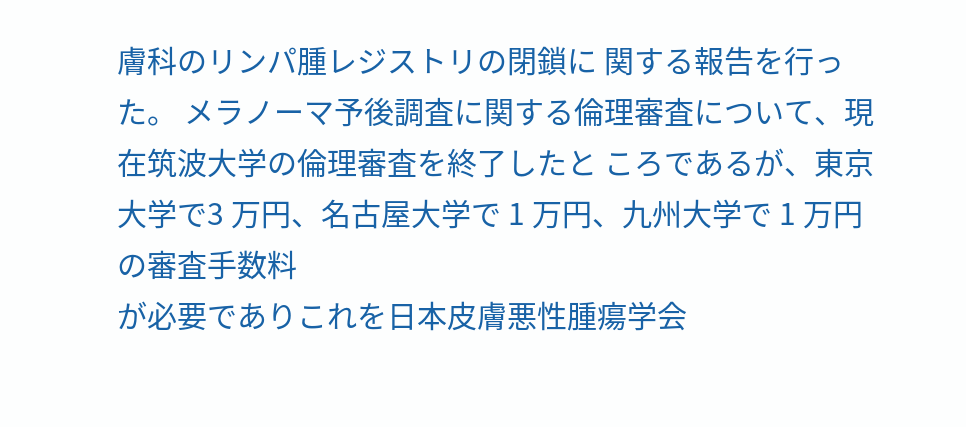膚科のリンパ腫レジストリの閉鎖に 関する報告を行った。 メラノーマ予後調査に関する倫理審査について、現在筑波大学の倫理審査を終了したと ころであるが、東京大学で3 万円、名古屋大学で 1 万円、九州大学で 1 万円の審査手数料
が必要でありこれを日本皮膚悪性腫瘍学会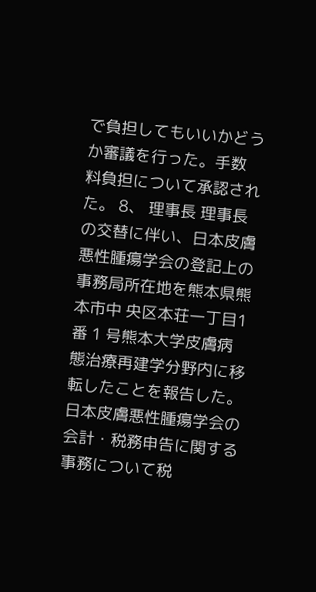で負担してもいいかどうか審議を行った。手数 料負担について承認された。 8、 理事長 理事長の交替に伴い、日本皮膚悪性腫瘍学会の登記上の事務局所在地を熊本県熊本市中 央区本荘一丁目1 番 1 号熊本大学皮膚病態治療再建学分野内に移転したことを報告した。 日本皮膚悪性腫瘍学会の会計・税務申告に関する事務について税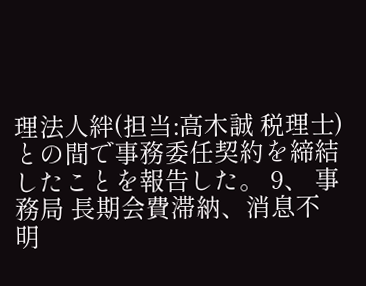理法人絆(担当:高木誠 税理士)との間で事務委任契約を締結したことを報告した。 9、 事務局 長期会費滞納、消息不明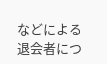などによる退会者につ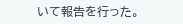いて報告を行った。